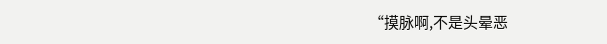“摸脉啊,不是头晕恶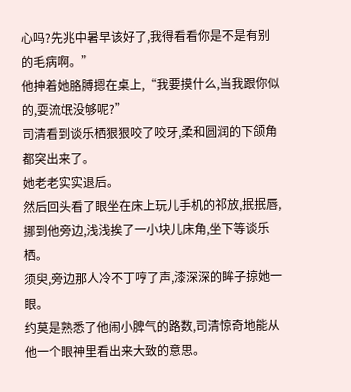心吗?先兆中暑早该好了,我得看看你是不是有别的毛病啊。”
他抻着她胳膊摁在桌上,“我要摸什么,当我跟你似的,耍流氓没够呢?”
司清看到谈乐栖狠狠咬了咬牙,柔和圆润的下颌角都突出来了。
她老老实实退后。
然后回头看了眼坐在床上玩儿手机的祁放,抿抿唇,挪到他旁边,浅浅挨了一小块儿床角,坐下等谈乐栖。
须臾,旁边那人冷不丁哼了声,漆深深的眸子掠她一眼。
约莫是熟悉了他闹小脾气的路数,司清惊奇地能从他一个眼神里看出来大致的意思。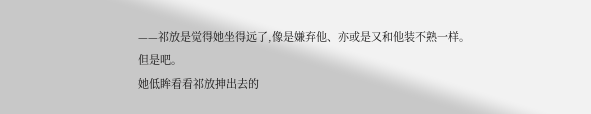——祁放是觉得她坐得远了,像是嫌弃他、亦或是又和他装不熟一样。
但是吧。
她低眸看看祁放抻出去的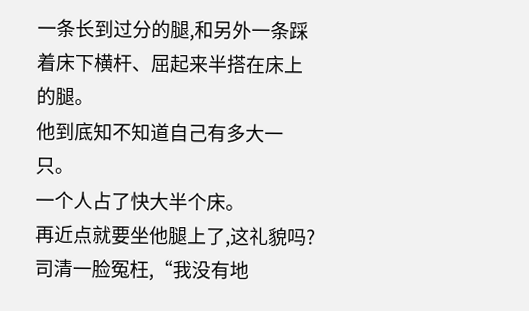一条长到过分的腿,和另外一条踩着床下横杆、屈起来半搭在床上的腿。
他到底知不知道自己有多大一只。
一个人占了快大半个床。
再近点就要坐他腿上了,这礼貌吗?
司清一脸冤枉,“我没有地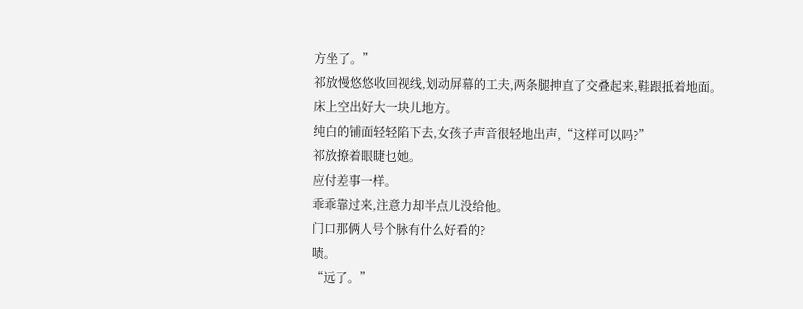方坐了。”
祁放慢悠悠收回视线,划动屏幕的工夫,两条腿抻直了交叠起来,鞋跟抵着地面。
床上空出好大一块儿地方。
纯白的铺面轻轻陷下去,女孩子声音很轻地出声,“这样可以吗?”
祁放撩着眼睫乜她。
应付差事一样。
乖乖靠过来,注意力却半点儿没给他。
门口那俩人号个脉有什么好看的?
啧。
“远了。”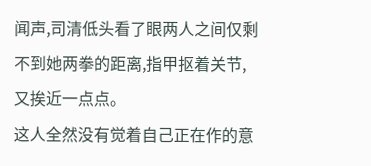闻声,司清低头看了眼两人之间仅剩不到她两拳的距离,指甲抠着关节,又挨近一点点。
这人全然没有觉着自己正在作的意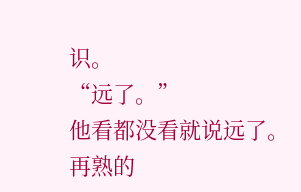识。
“远了。”
他看都没看就说远了。
再熟的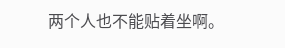两个人也不能贴着坐啊。